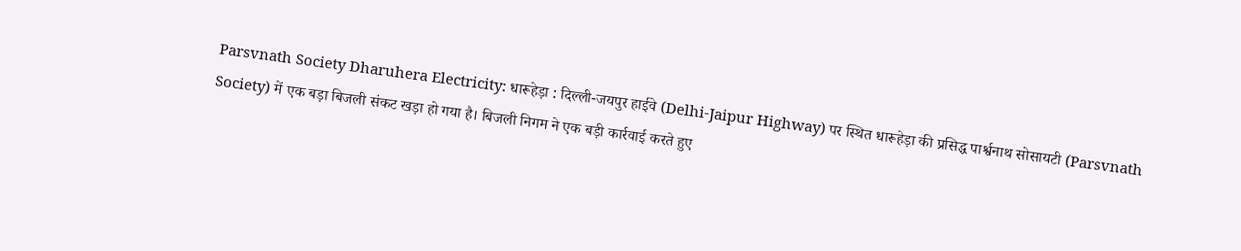Parsvnath Society Dharuhera Electricity: धारूहेड़ा : दिल्ली-जयपुर हाईवे (Delhi-Jaipur Highway) पर स्थित धारूहेड़ा की प्रसिद्ध पार्श्वनाथ सोसायटी (Parsvnath Society) में एक बड़ा बिजली संकट खड़ा हो गया है। बिजली निगम ने एक बड़ी कार्रवाई करते हुए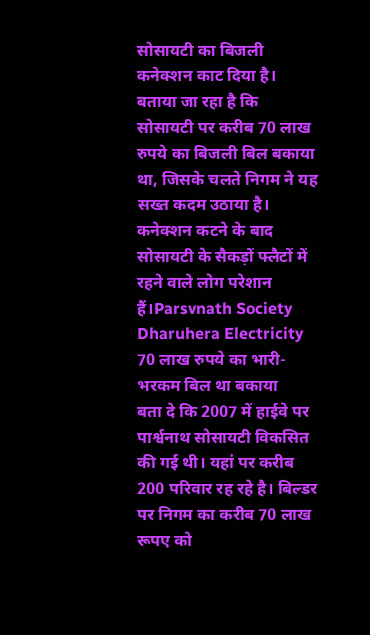सोसायटी का बिजली कनेक्शन काट दिया है। बताया जा रहा है कि सोसायटी पर करीब 70 लाख रुपये का बिजली बिल बकाया था, जिसके चलते निगम ने यह सख्त कदम उठाया है। कनेक्शन कटने के बाद सोसायटी के सैकड़ों फ्लैटों में रहने वाले लोग परेशान हैं।Parsvnath Society Dharuhera Electricity
70 लाख रुपये का भारी-भरकम बिल था बकाया
बता दे कि 2007 में हाईवे पर पार्श्वनाथ सोसायटी विकसित की गई थी। यहां पर करीब 200 परिवार रह रहे है। बिल्डर पर निगम का करीब 70 लाख रूपए को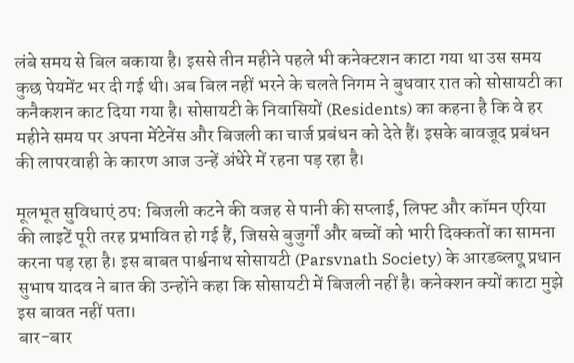लंबे समय से बिल बकाया है। इससे तीन महीने पहले भी कनेक्टशन काटा गया था उस समय कुछ पेयमेंट भर दी गई थी। अब बिल नहीं भरने के चलते निगम ने बुधवार रात को सोसायटी का कनैकशन काट दिया गया है। सोसायटी के निवासियों (Residents) का कहना है कि वे हर महीने समय पर अपना मेंटेनेंस और बिजली का चार्ज प्रबंधन को देते हैं। इसके बावजूद प्रबंधन की लापरवाही के कारण आज उन्हें अंधेरे में रहना पड़ रहा है।

मूलभूत सुविधाएं ठप: बिजली कटने की वजह से पानी की सप्लाई, लिफ्ट और कॉमन एरिया की लाइटें पूरी तरह प्रभावित हो गई हैं, जिससे बुजुर्गों और बच्चों को भारी दिक्कतों का सामना करना पड़ रहा है। इस बाबत पार्श्वनाथ सोसायटी (Parsvnath Society) के आरडब्लएू प्रधान सुभाष यादव ने बात की उन्होंने कहा कि सोसायटी में बिजली नहीं है। कनेक्शन क्यों काटा मुझे इस बावत नहीं पता।
बार-बार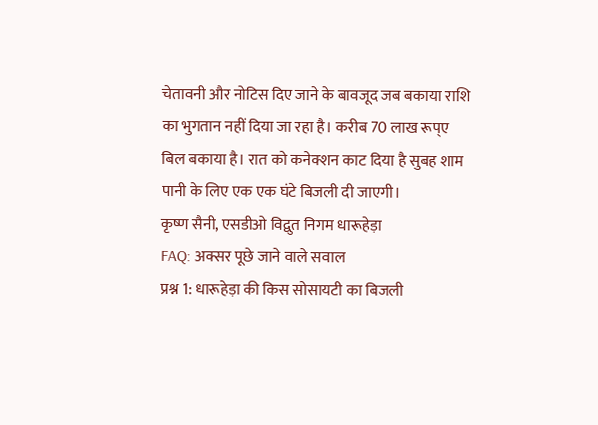चेतावनी और नोटिस दिए जाने के बावजूद जब बकाया राशि का भुगतान नहीं दिया जा रहा है। करीब 70 लाख रूप्ए बिल बकाया है। रात को कनेक्शन काट दिया है सुबह शाम पानी के लिए एक एक घंटे बिजली दी जाएगी।
कृष्ण सैनी, एसडीओ विद्वुत निगम धारूहेड़ा
FAQ: अक्सर पूछे जाने वाले सवाल
प्रश्न 1: धारूहेड़ा की किस सोसायटी का बिजली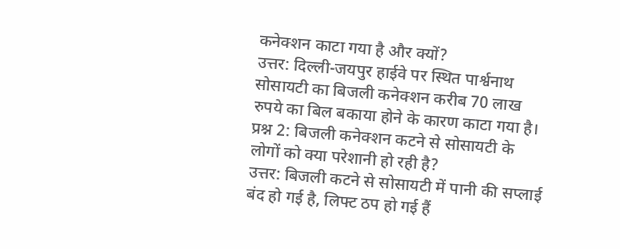कनेक्शन काटा गया है और क्यों?
उत्तर: दिल्ली-जयपुर हाईवे पर स्थित पार्श्वनाथ सोसायटी का बिजली कनेक्शन करीब 70 लाख रुपये का बिल बकाया होने के कारण काटा गया है।
प्रश्न 2: बिजली कनेक्शन कटने से सोसायटी के लोगों को क्या परेशानी हो रही है?
उत्तर: बिजली कटने से सोसायटी में पानी की सप्लाई बंद हो गई है, लिफ्ट ठप हो गई हैं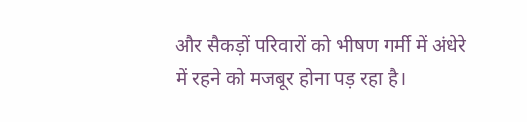और सैकड़ों परिवारों को भीषण गर्मी में अंधेरे में रहने को मजबूर होना पड़ रहा है।